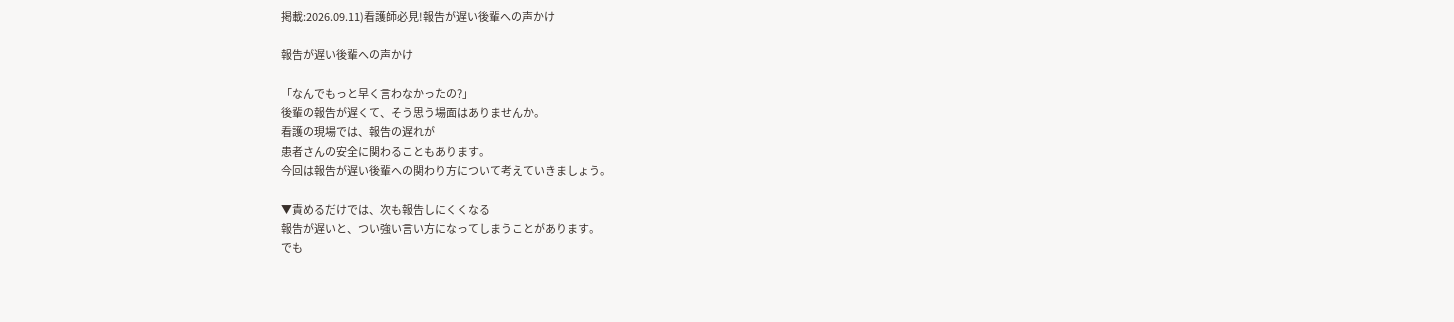掲載:2026.09.11)看護師必見!報告が遅い後輩への声かけ

報告が遅い後輩への声かけ

「なんでもっと早く言わなかったの?」
後輩の報告が遅くて、そう思う場面はありませんか。
看護の現場では、報告の遅れが
患者さんの安全に関わることもあります。
今回は報告が遅い後輩への関わり方について考えていきましょう。

▼責めるだけでは、次も報告しにくくなる
報告が遅いと、つい強い言い方になってしまうことがあります。
でも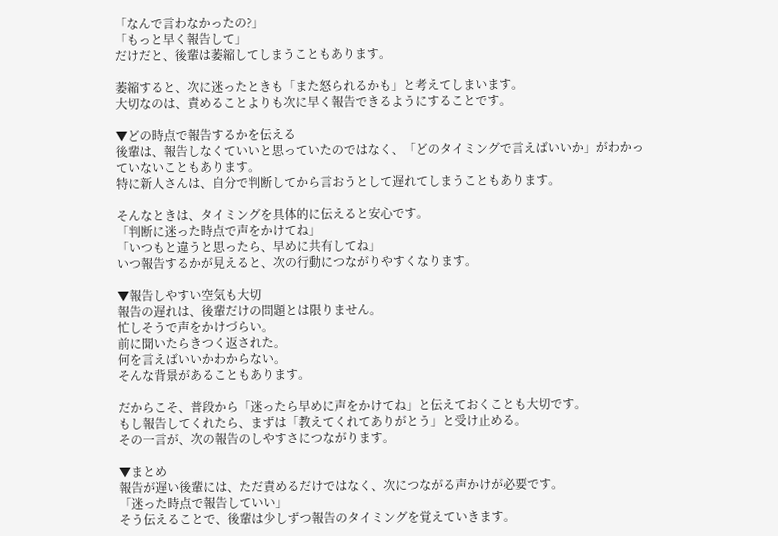「なんで言わなかったの?」
「もっと早く報告して」
だけだと、後輩は萎縮してしまうこともあります。

萎縮すると、次に迷ったときも「また怒られるかも」と考えてしまいます。
大切なのは、責めることよりも次に早く報告できるようにすることです。

▼どの時点で報告するかを伝える
後輩は、報告しなくていいと思っていたのではなく、「どのタイミングで言えばいいか」がわかっていないこともあります。
特に新人さんは、自分で判断してから言おうとして遅れてしまうこともあります。

そんなときは、タイミングを具体的に伝えると安心です。
「判断に迷った時点で声をかけてね」
「いつもと違うと思ったら、早めに共有してね」
いつ報告するかが見えると、次の行動につながりやすくなります。

▼報告しやすい空気も大切
報告の遅れは、後輩だけの問題とは限りません。
忙しそうで声をかけづらい。
前に聞いたらきつく返された。
何を言えばいいかわからない。
そんな背景があることもあります。

だからこそ、普段から「迷ったら早めに声をかけてね」と伝えておくことも大切です。
もし報告してくれたら、まずは「教えてくれてありがとう」と受け止める。
その一言が、次の報告のしやすさにつながります。

▼まとめ
報告が遅い後輩には、ただ責めるだけではなく、次につながる声かけが必要です。
「迷った時点で報告していい」
そう伝えることで、後輩は少しずつ報告のタイミングを覚えていきます。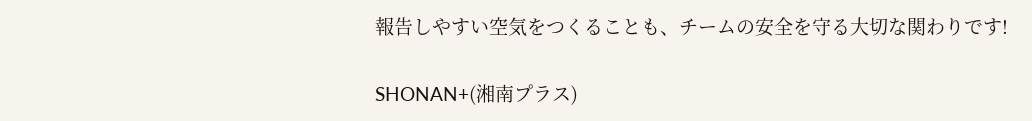報告しやすい空気をつくることも、チームの安全を守る大切な関わりです!

SHONAN+(湘南プラス)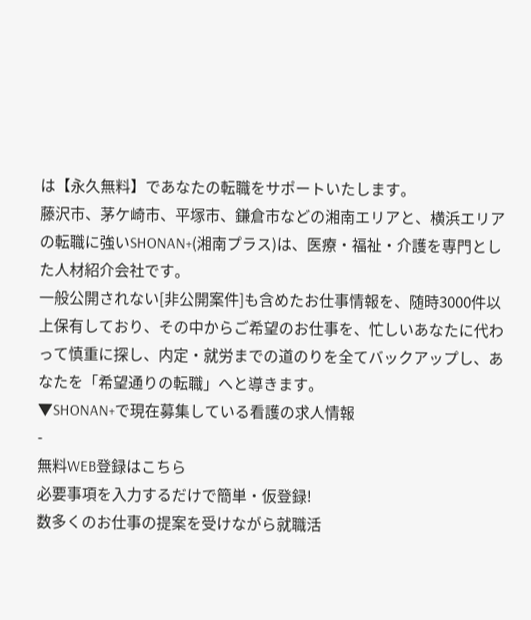は【永久無料】であなたの転職をサポートいたします。
藤沢市、茅ケ崎市、平塚市、鎌倉市などの湘南エリアと、横浜エリアの転職に強いSHONAN+(湘南プラス)は、医療・福祉・介護を専門とした人材紹介会社です。
一般公開されない[非公開案件]も含めたお仕事情報を、随時3000件以上保有しており、その中からご希望のお仕事を、忙しいあなたに代わって慎重に探し、内定・就労までの道のりを全てバックアップし、あなたを「希望通りの転職」へと導きます。
▼SHONAN+で現在募集している看護の求人情報
-
無料WEB登録はこちら
必要事項を入力するだけで簡単・仮登録!
数多くのお仕事の提案を受けながら就職活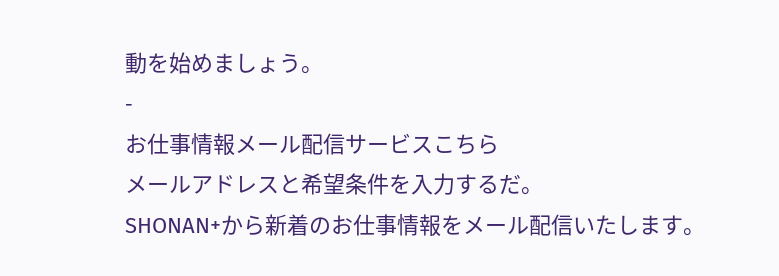動を始めましょう。
-
お仕事情報メール配信サービスこちら
メールアドレスと希望条件を入力するだ。
SHONAN+から新着のお仕事情報をメール配信いたします。